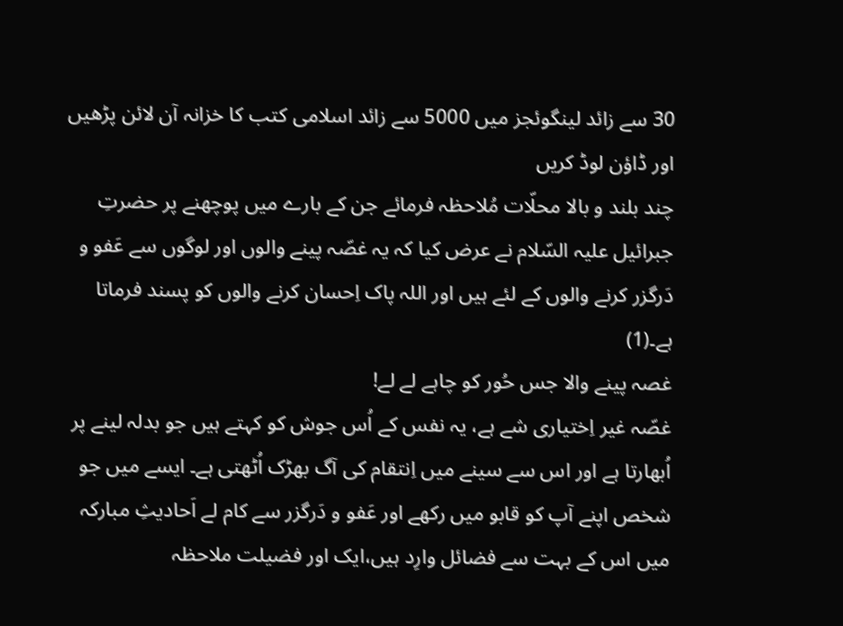30 سے زائد لینگوئجز میں 5000 سے زائد اسلامی کتب کا خزانہ آن لائن پڑھیں اور ڈاؤن لوڈ کریں
چند بلند و بالا محلّات مُلاحظہ فرمائے جن کے بارے میں پوچھنے پر حضرتِ جبرائیل علیہ السّلام نے عرض کیا کہ یہ غصّہ پینے والوں اور لوگوں سے عَفو و دَرگزر کرنے والوں کے لئے ہیں اور اللہ پاک اِحسان کرنے والوں کو پسند فرماتا ہے۔(1)
غصہ پینے والا جس حُور کو چاہے لے لے!
غصّہ غیر اِختیاری شے ہے، یہ نفس کے اُس جوش کو کہتے ہیں جو بدلہ لینے پر اُبھارتا ہے اور اس سے سینے میں اِنتقام کی آگ بھڑک اُٹھتی ہے۔ ایسے میں جو شخص اپنے آپ کو قابو میں رکھے اور عَفو و دَرگزر سے کام لے اَحادیثِ مبارکہ میں اس کے بہت سے فضائل وارِد ہیں،ایک اور فضیلت ملاحظہ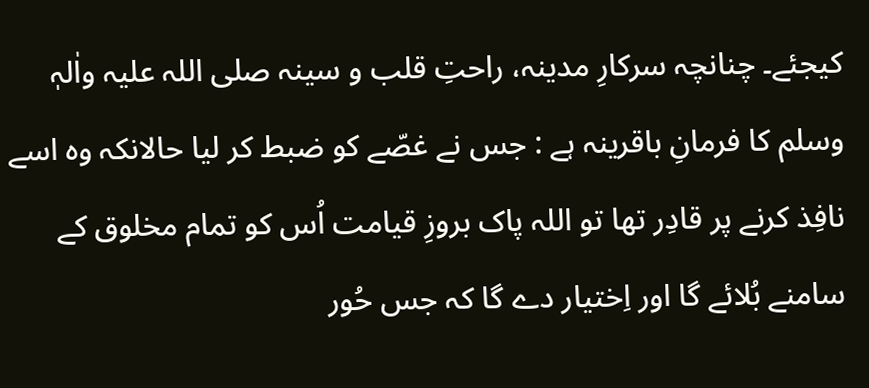کیجئے۔ چنانچہ سرکارِ مدینہ، راحتِ قلب و سینہ صلی اللہ علیہ واٰلہٖ وسلم کا فرمانِ باقرینہ ہے : جس نے غصّے کو ضبط کر لیا حالانکہ وہ اسے نافِذ کرنے پر قادِر تھا تو اللہ پاک بروزِ قیامت اُس کو تمام مخلوق کے سامنے بُلائے گا اور اِختیار دے گا کہ جس حُور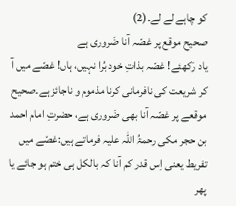کو چاہے لے لے۔(2)
صحیح موقع پر غصّہ آنا ضَروری ہے
یاد رَکھئے! غصّہ بذاتِ خود بُرا نہیں، ہاں! غصّے میں آ کر شریعت کی نافرمانی کرنا مذموم و ناجائز ہے۔صحیح موقعے پر غصّہ آنا بھی ضَروری ہے، حضرتِ امام احمد بن حجر مکی رحمۃُ اللہ علیہ فرماتے ہیں:غصّے میں تفریط یعنی اِس قدر کم آنا کہ بالکل ہی ختم ہو جائے یا پھر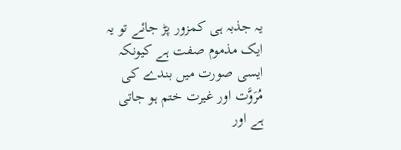یہ جذبہ ہی کمزور پڑ جائے تو یہ ایک مذموم صفت ہے کیونکہ ایسی صورت میں بندے کی مُرَوَّت اور غیرت ختم ہو جاتی ہے اور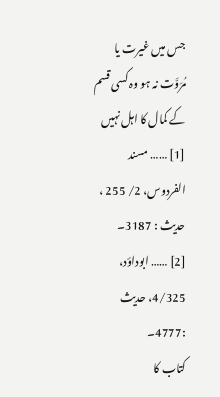جس میں غیرت یا مُرَوَّت نہ ہو وہ کسی قسم کے کمال کا اہل نہیں
[1] …… مسند الفردوس، 2/ 255 ، حديث : 3187۔
[2] …… ابوداؤد، 4/325، حدیث :4777۔
کتاب کا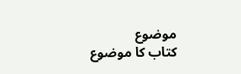موضوع
کتاب کا موضوع